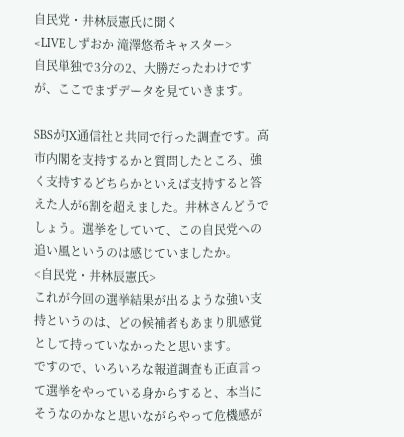自民党・井林辰憲氏に聞く
<LIVEしずおか 滝澤悠希キャスター>
自民単独で3分の2、大勝だったわけですが、ここでまずデータを見ていきます。

SBSがJX通信社と共同で行った調査です。高市内閣を支持するかと質問したところ、強く支持するどちらかといえば支持すると答えた人が6割を超えました。井林さんどうでしょう。選挙をしていて、この自民党への追い風というのは感じていましたか。
<自民党・井林辰憲氏>
これが今回の選挙結果が出るような強い支持というのは、どの候補者もあまり肌感覚として持っていなかったと思います。
ですので、いろいろな報道調査も正直言って選挙をやっている身からすると、本当にそうなのかなと思いながらやって危機感が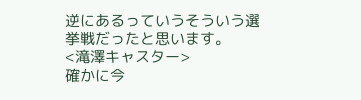逆にあるっていうそういう選挙戦だったと思います。
<滝澤キャスター>
確かに今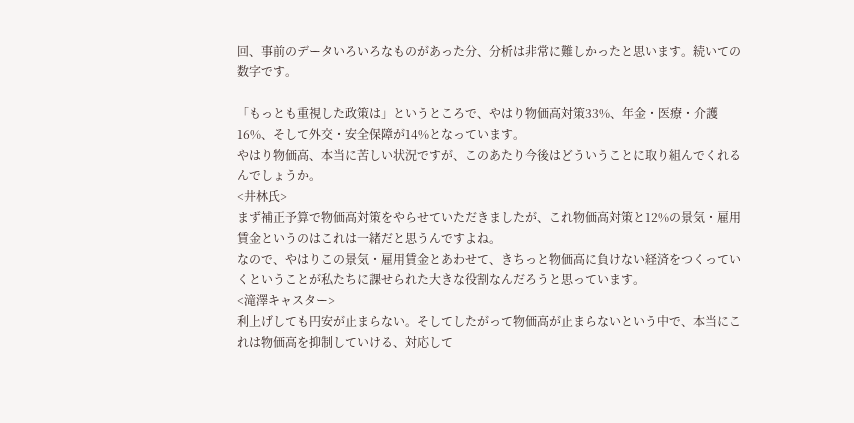回、事前のデータいろいろなものがあった分、分析は非常に難しかったと思います。続いての数字です。

「もっとも重視した政策は」というところで、やはり物価高対策33%、年金・医療・介護16%、そして外交・安全保障が14%となっています。
やはり物価高、本当に苦しい状況ですが、このあたり今後はどういうことに取り組んでくれるんでしょうか。
<井林氏>
まず補正予算で物価高対策をやらせていただきましたが、これ物価高対策と12%の景気・雇用賃金というのはこれは一緒だと思うんですよね。
なので、やはりこの景気・雇用賃金とあわせて、きちっと物価高に負けない経済をつくっていくということが私たちに課せられた大きな役割なんだろうと思っています。
<滝澤キャスター>
利上げしても円安が止まらない。そしてしたがって物価高が止まらないという中で、本当にこれは物価高を抑制していける、対応して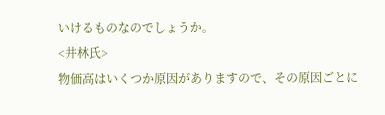いけるものなのでしょうか。
<井林氏>
物価高はいくつか原因がありますので、その原因ごとに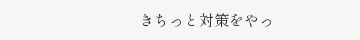きちっと対策をやっ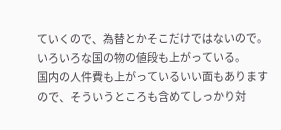ていくので、為替とかそこだけではないので。いろいろな国の物の値段も上がっている。
国内の人件費も上がっているいい面もありますので、そういうところも含めてしっかり対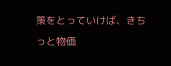策をとっていけば、きちっと物価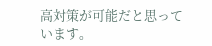高対策が可能だと思っています。